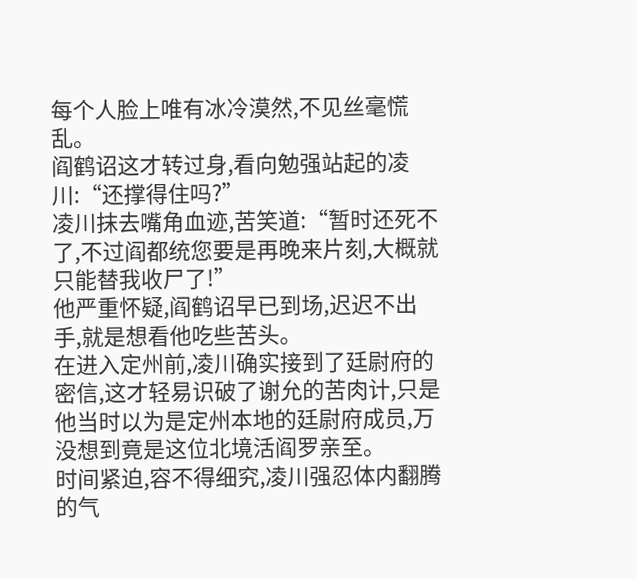每个人脸上唯有冰冷漠然,不见丝毫慌乱。
阎鹤诏这才转过身,看向勉强站起的凌川:“还撑得住吗?”
凌川抹去嘴角血迹,苦笑道:“暂时还死不了,不过阎都统您要是再晚来片刻,大概就只能替我收尸了!”
他严重怀疑,阎鹤诏早已到场,迟迟不出手,就是想看他吃些苦头。
在进入定州前,凌川确实接到了廷尉府的密信,这才轻易识破了谢允的苦肉计,只是他当时以为是定州本地的廷尉府成员,万没想到竟是这位北境活阎罗亲至。
时间紧迫,容不得细究,凌川强忍体内翻腾的气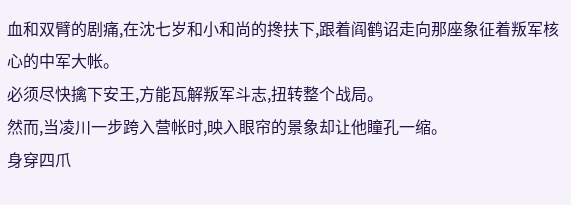血和双臂的剧痛,在沈七岁和小和尚的搀扶下,跟着阎鹤诏走向那座象征着叛军核心的中军大帐。
必须尽快擒下安王,方能瓦解叛军斗志,扭转整个战局。
然而,当凌川一步跨入营帐时,映入眼帘的景象却让他瞳孔一缩。
身穿四爪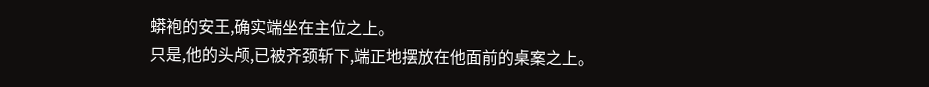蟒袍的安王,确实端坐在主位之上。
只是,他的头颅,已被齐颈斩下,端正地摆放在他面前的桌案之上。